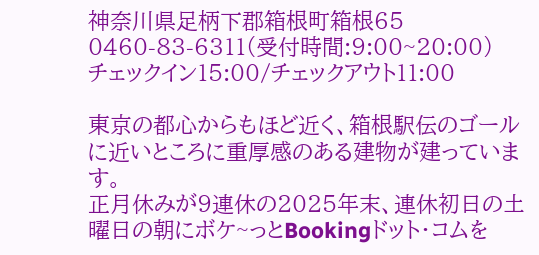神奈川県足柄下郡箱根町箱根65
0460-83-6311(受付時間:9:00~20:00)
チェックイン15:00/チェックアウト11:00

東京の都心からもほど近く、箱根駅伝のゴールに近いところに重厚感のある建物が建っています。
正月休みが9連休の2025年末、連休初日の土曜日の朝にボケ~っとBookingドット・コムを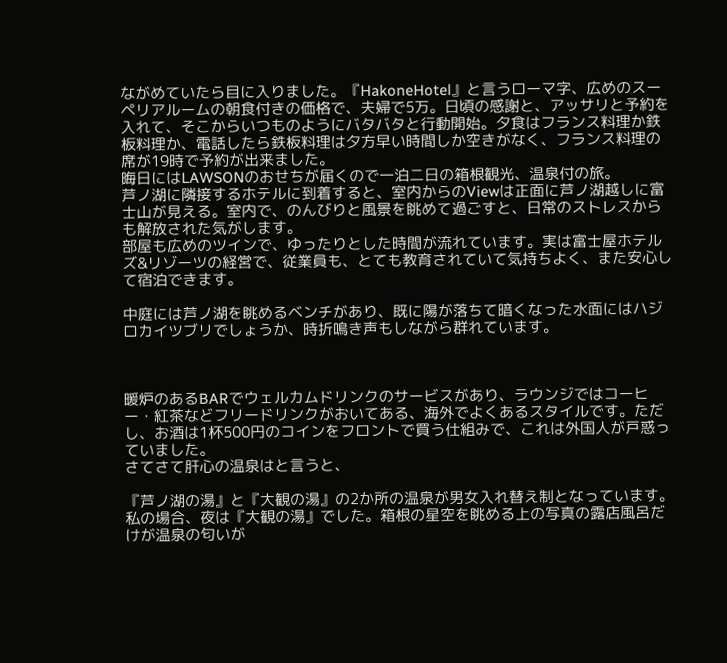ながめていたら目に入りました。『HakoneHotel』と言うローマ字、広めのスーペリアルームの朝食付きの価格で、夫婦で5万。日頃の感謝と、アッサリと予約を入れて、そこからいつものようにバタバタと行動開始。夕食はフランス料理か鉄板料理か、電話したら鉄板料理は夕方早い時間しか空きがなく、フランス料理の席が19時で予約が出来ました。
晦日にはLAWSONのおせちが届くので一泊二日の箱根観光、温泉付の旅。
芦ノ湖に隣接するホテルに到着すると、室内からのViewは正面に芦ノ湖越しに富士山が見える。室内で、のんびりと風景を眺めて過ごすと、日常のストレスからも解放された気がします。
部屋も広めのツインで、ゆったりとした時間が流れています。実は富士屋ホテルズ&リゾーツの経営で、従業員も、とても教育されていて気持ちよく、また安心して宿泊できます。

中庭には芦ノ湖を眺めるベンチがあり、既に陽が落ちて暗くなった水面にはハジロカイツブリでしょうか、時折鳴き声もしながら群れています。



暖炉のあるBARでウェルカムドリンクのサービスがあり、ラウンジではコーヒー・紅茶などフリードリンクがおいてある、海外でよくあるスタイルです。ただし、お酒は1杯500円のコインをフロントで買う仕組みで、これは外国人が戸惑っていました。
さてさて肝心の温泉はと言うと、

『芦ノ湖の湯』と『大観の湯』の2か所の温泉が男女入れ替え制となっています。
私の場合、夜は『大観の湯』でした。箱根の星空を眺める上の写真の露店風呂だけが温泉の匂いが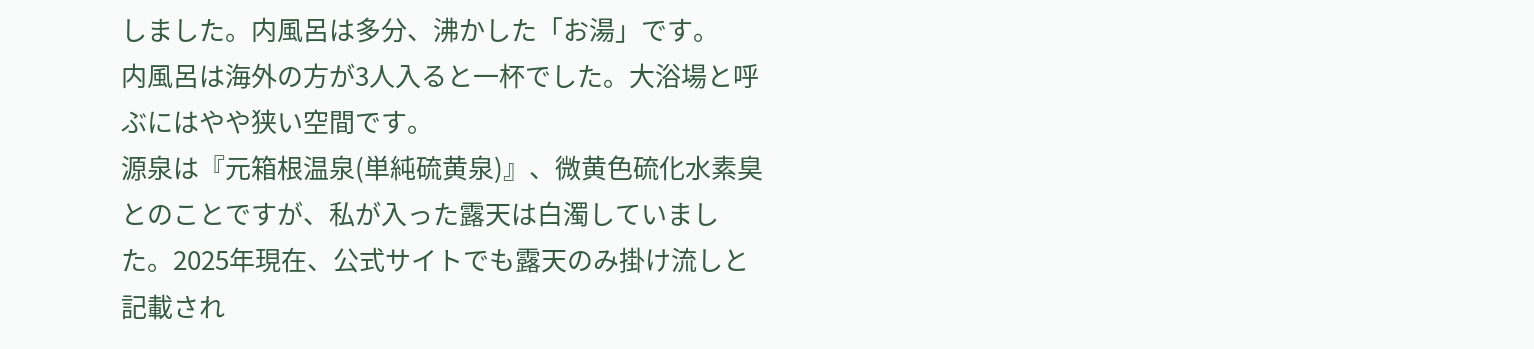しました。内風呂は多分、沸かした「お湯」です。
内風呂は海外の方が3人入ると一杯でした。大浴場と呼ぶにはやや狭い空間です。
源泉は『元箱根温泉(単純硫黄泉)』、微黄色硫化水素臭とのことですが、私が入った露天は白濁していました。2025年現在、公式サイトでも露天のみ掛け流しと記載され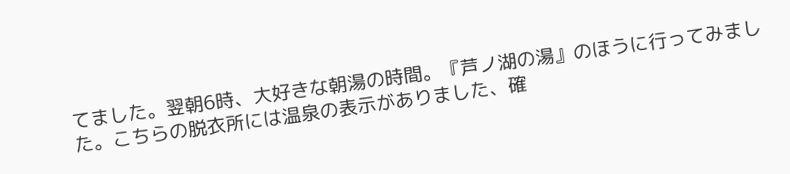てました。翌朝6時、大好きな朝湯の時間。『芦ノ湖の湯』のほうに行ってみました。こちらの脱衣所には温泉の表示がありました、確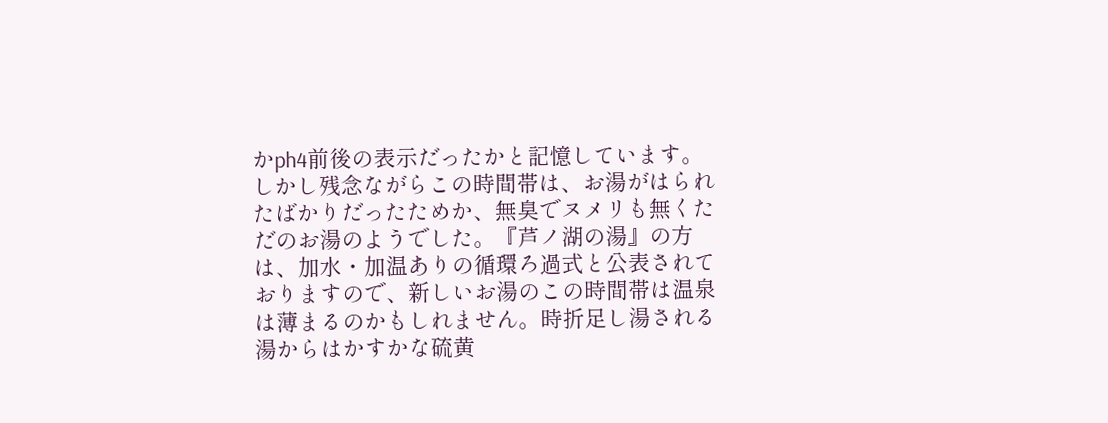かph4前後の表示だったかと記憶しています。しかし残念ながらこの時間帯は、お湯がはられたばかりだったためか、無臭でヌメリも無くただのお湯のようでした。『芦ノ湖の湯』の方は、加水・加温ありの循環ろ過式と公表されておりますので、新しいお湯のこの時間帯は温泉は薄まるのかもしれません。時折足し湯される湯からはかすかな硫黄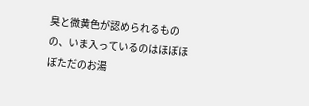臭と微黄色が認められるものの、いま入っているのはほぼほぼただのお湯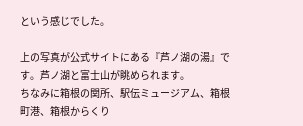という感じでした。

上の写真が公式サイトにある『芦ノ湖の湯』です。芦ノ湖と富士山が眺められます。
ちなみに箱根の関所、駅伝ミュージアム、箱根町港、箱根からくり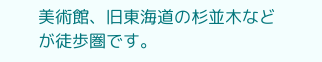美術館、旧東海道の杉並木などが徒歩圏です。